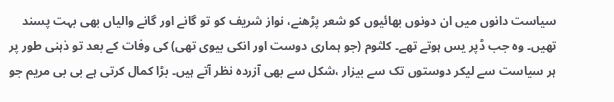سیاست دانوں میں ان دونوں بھائیوں کو شعر پڑھنے، نواز شریف کو تو گانے اور گانے والیاں بھی بہت پسند تھیں۔ وہ جب ڈپر یس ہوتے تھے۔ کلثوم (جو ہماری دوست اور انکی بیوی تھی) کی وفات کے بعد تو ذہنی طور پر ہر سیاست سے لیکر دوستوں تک سے بیزار ،شکل سے بھی آزردہ نظر آتے ہیں۔ بڑا کمال کرتی ہے بی بی مریم جو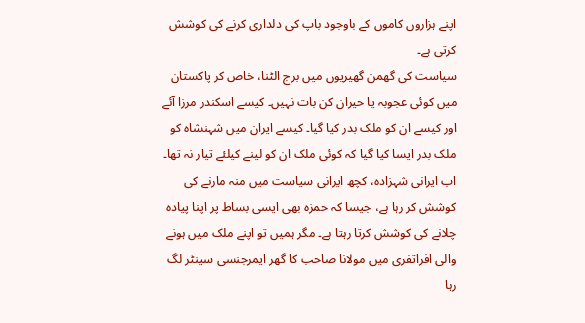اپنے ہزاروں کاموں کے باوجود باپ کی دلداری کرنے کی کوشش کرتی ہے۔
سیاست کی گھمن گھیریوں میں برج الٹنا، خاص کر پاکستان میں کوئی عجوبہ یا حیران کن بات نہیں۔ کیسے اسکندر مرزا آئے اور کیسے ان کو ملک بدر کیا گیا۔ کیسے ایران میں شہنشاہ کو ملک بدر ایسا کیا گیا کہ کوئی ملک ان کو لینے کیلئے تیار نہ تھا۔ اب ایرانی شہزادہ، کچھ ایرانی سیاست میں منہ مارنے کی کوشش کر رہا ہے، جیسا کہ حمزہ بھی ایسی بساط پر اپنا پیادہ چلانے کی کوشش کرتا رہتا ہے۔ مگر ہمیں تو اپنے ملک میں ہونے والی افراتفری میں مولانا صاحب کا گھر ایمرجنسی سینٹر لگ رہا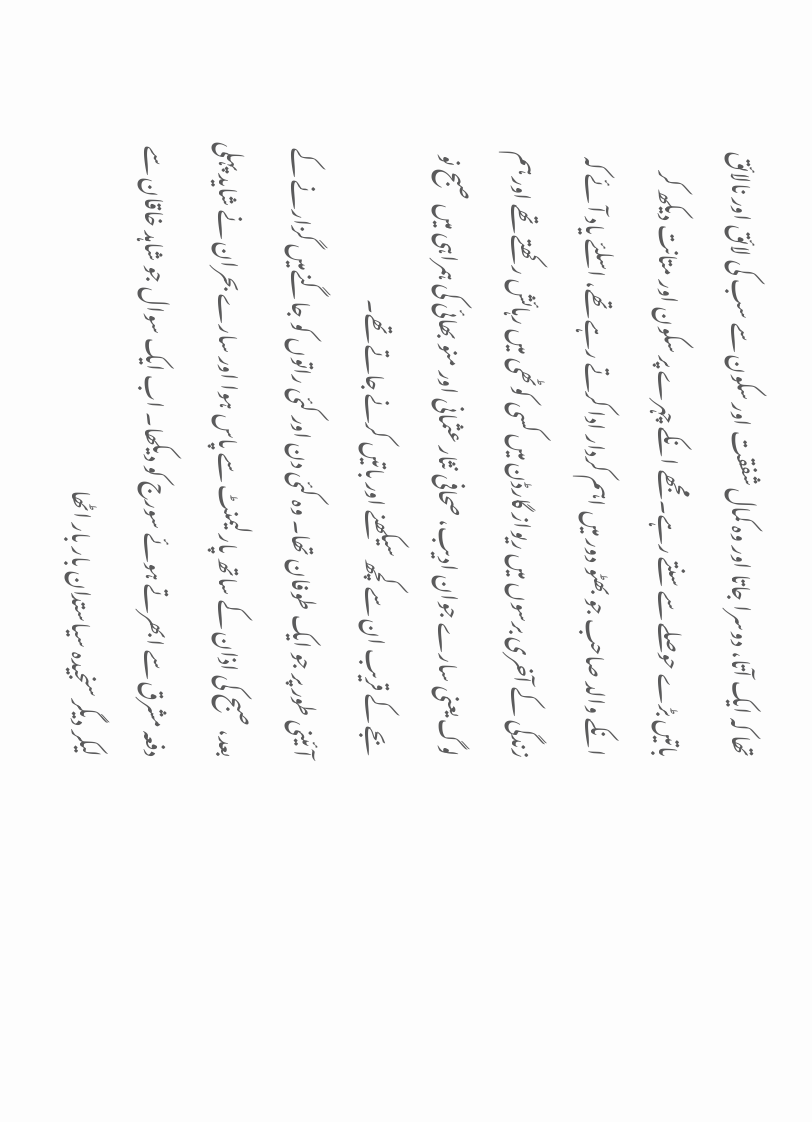تھا کہ ایک آتا، دوسرا جاتا اور وہ کمال شفقت اور سکون سے سب کی لائق اور نالائق باتیں بڑے حوصلے سے سنتے رہے۔ مجھے انکے چہرے پر سکون اور متانت دیکھ کر انکے والد صاحب جو بھٹو دور میں اہم کردار ادا کرتے رہے تھے، اسلئے یاد آئے کہ زندگی کے آخری برسوں میں ریواز گارڈن میں کسی کوٹھی میں رہائش رکھتے تھے اور ہم لوگ یعنی سارے جوان ادیب، صحافی نثار عثمانی اور منو بھائی کی ہمراہی میں صبح نو بجے کے قریب ان سے کچھ سیکھنے اور باتیں کرنے جاتے تھے۔
آئینی طور پر جو ایک طوفان تھا۔ وہ کئی دن اور کئی راتوں کو جاگنےمیں گزارنے کے بعد، صبح کی اذان کے ساتھ پارلیمنٹ سے پاس ہوا اور سارے بحران نے شاید پہلی دفعہ مشرق سے ابھرتے ہوئے سورج کو دیکھا۔ اب ایک سوال جو شاہد خاقان سے لیکر دیگر سنجیدہ سیاستدان بار بار اٹھا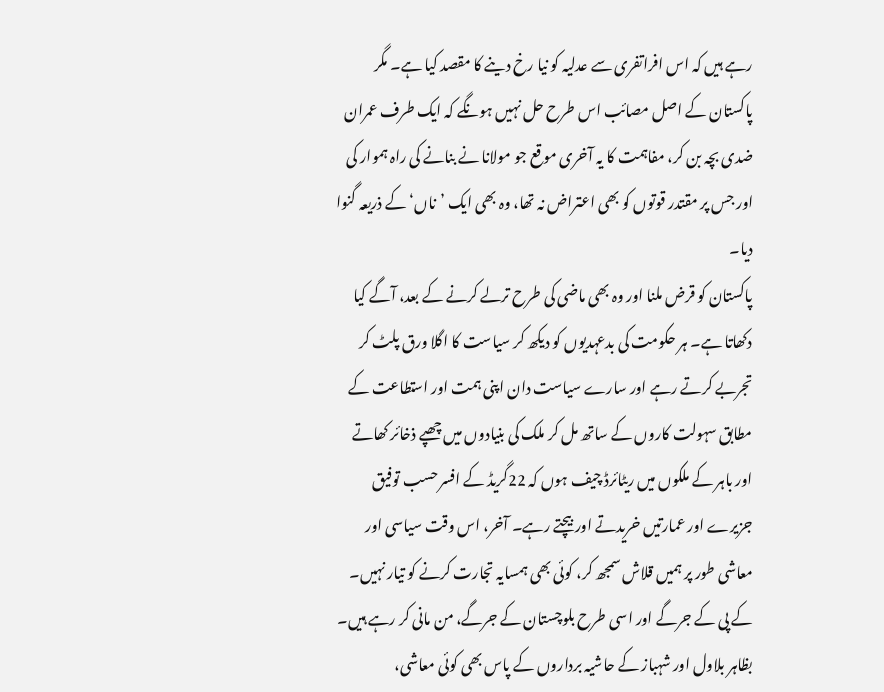رہے ہیں کہ اس افراتفری سے عدلیہ کو نیا رخ دینے کا مقصد کیا ہے۔ مگر پاکستان کے اصل مصائب اس طرح حل نہیں ہونگے کہ ایک طرف عمران ضدی بچہ بن کر، مفاہمت کا یہ آخری موقع جو مولانا نے بنانے کی راہ ہموار کی اور جس پر مقتدر قوتوں کو بھی اعتراض نہ تھا، وہ بھی ایک ’ناں‘کے ذریعہ گنوا دیا۔
پاکستان کو قرض ملنا اور وہ بھی ماضی کی طرح ترلے کرنے کے بعد، آگے کیا دکھاتا ہے۔ ہر حکومت کی بدعہدیوں کو دیکھ کر سیاست کا اگلا ورق پلٹ کر تجربے کرتے رہے اور سارے سیاست دان اپنی ہمت اور استطاعت کے مطابق سہولت کاروں کے ساتھ مل کر ملک کی بنیادوں میں چھپے ذخائر کھاتے اور باہر کے ملکوں میں ریٹائرڈ چیف ہوں کہ 22گریڈ کے افسر حسب توفیق جزیرے اور عمارتیں خریدتے اور بیچتے رہے۔ آخر، اس وقت سیاسی اور معاشی طور پر ہمیں قلاش سمجھ کر، کوئی بھی ہمسایہ تجارت کرنے کو تیار نہیں۔ کے پی کے جرگے اور اسی طرح بلوچستان کے جرگے، من مانی کر رہے ہیں۔ بظاہر بلاول اور شہباز کے حاشیہ برداروں کے پاس بھی کوئی معاشی،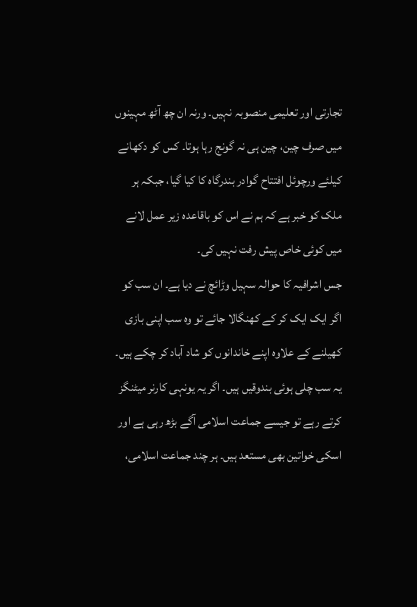تجارتی اور تعلیمی منصوبہ نہیں۔ ورنہ ان چھ آٹھ مہینوں میں صرف چین، چین ہی نہ گونج رہا ہوتا۔ کس کو دکھانے کیلئے ورچوئل افتتاح گوادر بندرگاہ کا کیا گیا، جبکہ ہر ملک کو خبر ہے کہ ہم نے اس کو باقاعدہ زیر عمل لانے میں کوئی خاص پیش رفت نہیں کی۔
جس اشرافیہ کا حوالہ سہیل وڑائچ نے دیا ہے۔ ان سب کو اگر ایک ایک کر کے کھنگالا جائے تو وہ سب اپنی بازی کھیلنے کے علاوہ اپنے خاندانوں کو شاد آباد کر چکے ہیں۔ یہ سب چلی ہوئی بندوقیں ہیں۔ اگر یہ یونہی کارنر میٹنگز کرتے رہے تو جیسے جماعت اسلامی آگے بڑھ رہی ہے اور اسکی خواتین بھی مستعد ہیں۔ ہر چند جماعت اسلامی،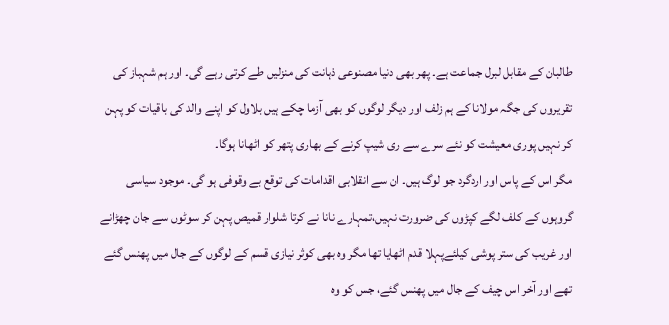طالبان کے مقابل لبرل جماعت ہے۔ پھر بھی دنیا مصنوعی ذہانت کی منزلیں طے کرتی رہے گی۔ اور ہم شہباز کی تقریروں کی جگہ مولانا کے ہم زلف اور دیگر لوگوں کو بھی آزما چکے ہیں بلاول کو اپنے والد کی باقیات کو پہن کر نہیں پوری معیشت کو نئے سرے سے ری شیپ کرنے کے بھاری پتھر کو اٹھانا ہوگا۔
مگر اس کے پاس اور اردگرد جو لوگ ہیں۔ ان سے انقلابی اقدامات کی توقع بے وقوفی ہو گی۔ موجود سیاسی گروہوں کے کلف لگے کپڑوں کی ضرورت نہیں،تمہارے نانا نے کرتا شلوار قمیص پہن کر سوٹوں سے جان چھڑانے اور غریب کی ستر پوشی کیلئےپہلا قدم اٹھایا تھا مگر وہ بھی کوثر نیازی قسم کے لوگوں کے جال میں پھنس گئے تھے اور آخر اس چیف کے جال میں پھنس گئے، جس کو وہ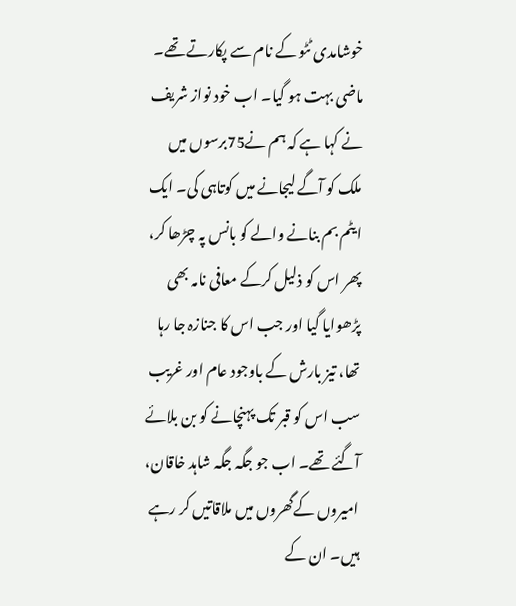خوشامدی ٹٹو کے نام سے پکارتے تھے۔
ماضی بہت ہو گیا۔ اب خود نواز شریف نے کہا ہے کہ ہم نے75برسوں میں ملک کو آگے لیجانے میں کوتاہی کی۔ ایک ایٹم بم بنانے والے کو بانس پہ چڑھا کر، پھر اس کو ذلیل کرکے معافی نامہ بھی پڑھوایا گیا اور جب اس کا جنازہ جا رہا تھا، تیز بارش کے باوجود عام اور غریب سب اس کو قبر تک پہنچانے کو بن بلائے آگئے تھے۔ اب جو جگہ جگہ شاہد خاقان، امیروں کےگھروں میں ملاقاتیں کر رہے ہیں۔ ان کے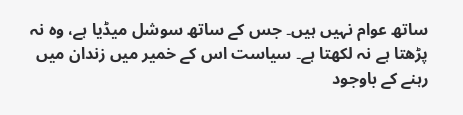ساتھ عوام نہیں ہیں۔ جس کے ساتھ سوشل میڈیا ہے، وہ نہ پڑھتا ہے نہ لکھتا ہے۔ سیاست اس کے خمیر میں زندان میں رہنے کے باوجود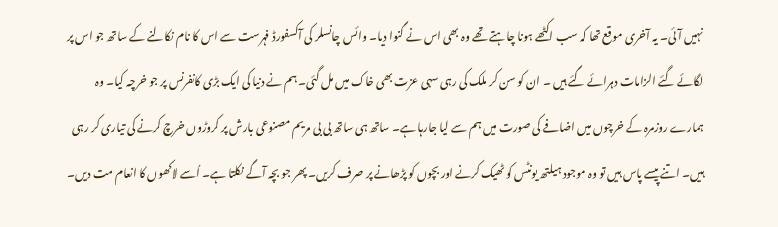نہیں آئی۔ یہ آخری موقع تھا کہ سب اکٹھے ہونا چاہتے تھے وہ بھی اس نے گنوا دیا۔ وائس چانسلر کی آکسفورڈ فہرست سے اس کا نام نکالنے کے ساتھ جو اس پر لگائے گئے الزامات دہرائے گئے ہیں ۔ ان کو سن کر ملک کی رہی سہی عزت بھی خاک میں مل گئی۔ ہم نے دنیا کی ایک بڑی کانفرنس پر جو خرچہ کیا۔ وہ ہمارے روزمرہ کے خرچوں میں اضافے کی صورت میں ہم سے لیا جارہا ہے۔ ساتھ ہی ساتھ بی بی مریم مصنوعی بارش پر کروڑوں خرچ کرنے کی تیاری کر رہی ہیں۔ اتنے پیسے پاس ہیں تو وہ موجود ہیلتھ یونٹس کو ٹھیک کرنے اور بچوں کو پڑھانے پر صرف کریں۔ پھر جو بچہ آگے نکلتا ہے۔ اُسے لاکھوں کا انعام مت دیں۔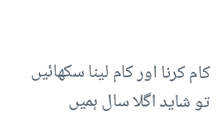کام کرنا اور کام لینا سکھائیں تو شاید اگلا سال ہمیں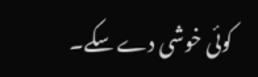کوئی خوشی دے سکے۔